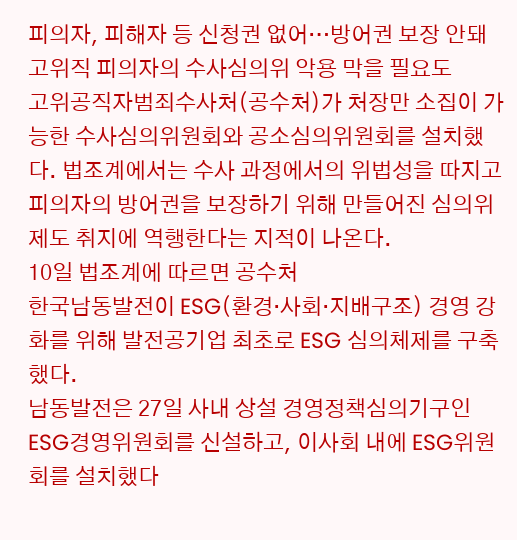피의자, 피해자 등 신청권 없어…방어권 보장 안돼 고위직 피의자의 수사심의위 악용 막을 필요도
고위공직자범죄수사처(공수처)가 처장만 소집이 가능한 수사심의위원회와 공소심의위원회를 설치했다. 법조계에서는 수사 과정에서의 위법성을 따지고 피의자의 방어권을 보장하기 위해 만들어진 심의위 제도 취지에 역행한다는 지적이 나온다.
10일 법조계에 따르면 공수처
한국남동발전이 ESG(환경·사회·지배구조) 경영 강화를 위해 발전공기업 최초로 ESG 심의체제를 구축했다.
남동발전은 27일 사내 상설 경영정책심의기구인 ESG경영위원회를 신설하고, 이사회 내에 ESG위원회를 설치했다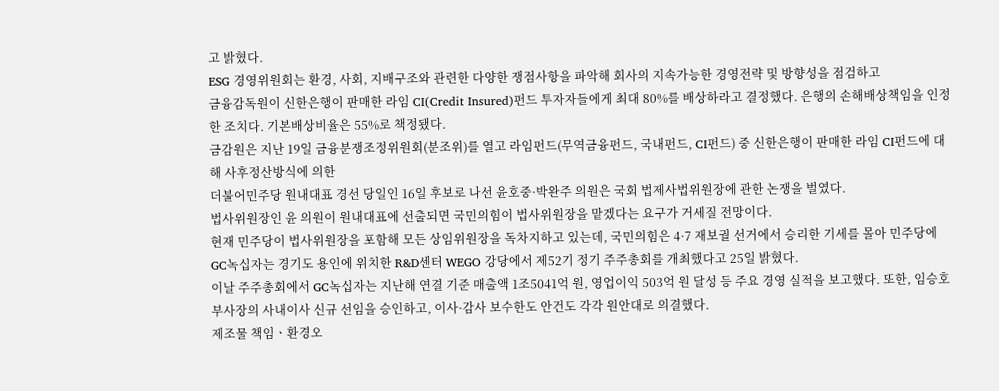고 밝혔다.
ESG 경영위원회는 환경, 사회, 지배구조와 관련한 다양한 쟁점사항을 파악해 회사의 지속가능한 경영전략 및 방향성을 점검하고
금융감독원이 신한은행이 판매한 라임 CI(Credit Insured)펀드 투자자들에게 최대 80%를 배상하라고 결정했다. 은행의 손해배상책임을 인정한 조치다. 기본배상비율은 55%로 책정됐다.
금감원은 지난 19일 금융분쟁조정위원회(분조위)를 열고 라임펀드(무역금융펀드, 국내펀드, CI펀드) 중 신한은행이 판매한 라임 CI펀드에 대해 사후정산방식에 의한
더불어민주당 원내대표 경선 당일인 16일 후보로 나선 윤호중·박완주 의원은 국회 법제사법위원장에 관한 논쟁을 벌였다.
법사위원장인 윤 의원이 원내대표에 선출되면 국민의힘이 법사위원장을 맡겠다는 요구가 거세질 전망이다.
현재 민주당이 법사위원장을 포함해 모든 상임위원장을 독차지하고 있는데, 국민의힘은 4·7 재보궐 선거에서 승리한 기세를 몰아 민주당에
GC녹십자는 경기도 용인에 위치한 R&D센터 WEGO 강당에서 제52기 정기 주주총회를 개최했다고 25일 밝혔다.
이날 주주총회에서 GC녹십자는 지난해 연결 기준 매출액 1조5041억 원, 영업이익 503억 원 달성 등 주요 경영 실적을 보고했다. 또한, 임승호 부사장의 사내이사 신규 선임을 승인하고, 이사·감사 보수한도 안건도 각각 원안대로 의결했다.
제조물 책임ㆍ환경오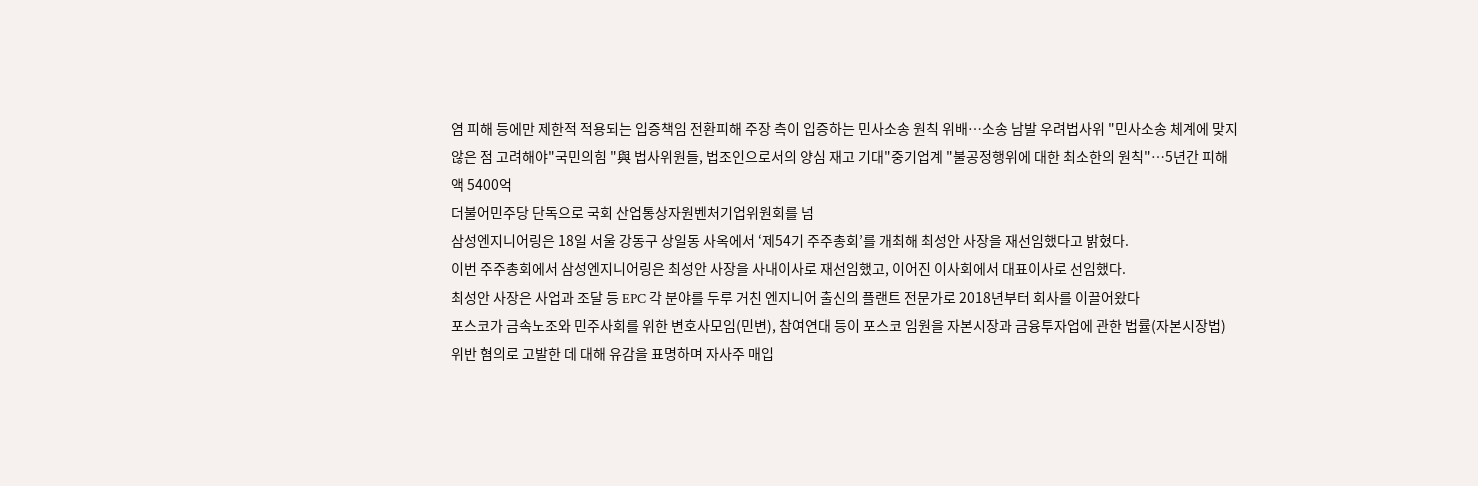염 피해 등에만 제한적 적용되는 입증책임 전환피해 주장 측이 입증하는 민사소송 원칙 위배…소송 남발 우려법사위 "민사소송 체계에 맞지 않은 점 고려해야"국민의힘 "與 법사위원들, 법조인으로서의 양심 재고 기대"중기업계 "불공정행위에 대한 최소한의 원칙"…5년간 피해액 5400억
더불어민주당 단독으로 국회 산업통상자원벤처기업위원회를 넘
삼성엔지니어링은 18일 서울 강동구 상일동 사옥에서 ‘제54기 주주총회’를 개최해 최성안 사장을 재선임했다고 밝혔다.
이번 주주총회에서 삼성엔지니어링은 최성안 사장을 사내이사로 재선임했고, 이어진 이사회에서 대표이사로 선임했다.
최성안 사장은 사업과 조달 등 EPC 각 분야를 두루 거친 엔지니어 출신의 플랜트 전문가로 2018년부터 회사를 이끌어왔다
포스코가 금속노조와 민주사회를 위한 변호사모임(민변), 참여연대 등이 포스코 임원을 자본시장과 금융투자업에 관한 법률(자본시장법) 위반 혐의로 고발한 데 대해 유감을 표명하며 자사주 매입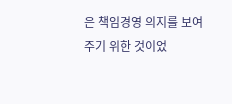은 책임경영 의지를 보여주기 위한 것이었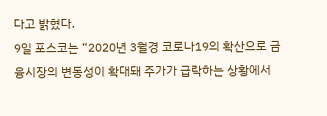다고 밝혔다.
9일 포스코는 “2020년 3월경 코로나19의 확산으로 금융시장의 변동성이 확대돼 주가가 급락하는 상황에서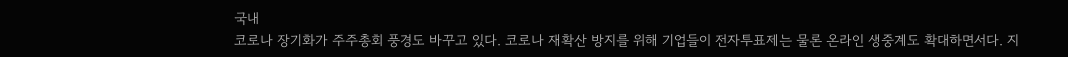국내
코로나 장기화가 주주총회 풍경도 바꾸고 있다. 코로나 재확산 방지를 위해 기업들이 전자투표제는 물론 온라인 생중계도 확대하면서다. 지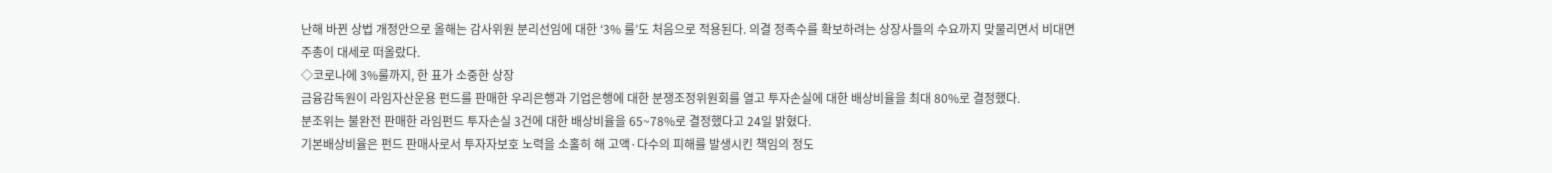난해 바뀐 상법 개정안으로 올해는 감사위원 분리선임에 대한 ‘3% 룰’도 처음으로 적용된다. 의결 정족수를 확보하려는 상장사들의 수요까지 맞물리면서 비대면 주총이 대세로 떠올랐다.
◇코로나에 3%룰까지, 한 표가 소중한 상장
금융감독원이 라임자산운용 펀드를 판매한 우리은행과 기업은행에 대한 분쟁조정위원회를 열고 투자손실에 대한 배상비율을 최대 80%로 결정했다.
분조위는 불완전 판매한 라임펀드 투자손실 3건에 대한 배상비율을 65~78%로 결정했다고 24일 밝혔다.
기본배상비율은 펀드 판매사로서 투자자보호 노력을 소홀히 해 고액·다수의 피해를 발생시킨 책임의 정도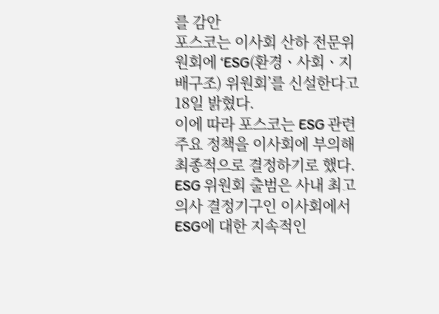를 감안
포스코는 이사회 산하 전문위원회에 ‘ESG(환경ㆍ사회ㆍ지배구조) 위원회’를 신설한다고 18일 밝혔다.
이에 따라 포스코는 ESG 관련 주요 정책을 이사회에 부의해 최종적으로 결정하기로 했다.
ESG 위원회 출범은 사내 최고 의사 결정기구인 이사회에서 ESG에 대한 지속적인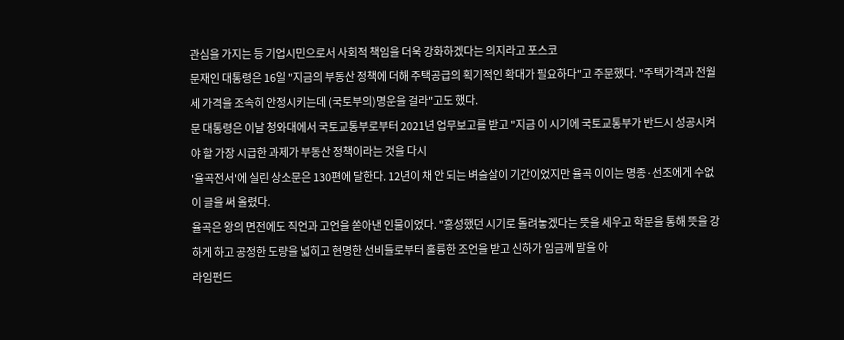관심을 가지는 등 기업시민으로서 사회적 책임을 더욱 강화하겠다는 의지라고 포스코
문재인 대통령은 16일 "지금의 부동산 정책에 더해 주택공급의 획기적인 확대가 필요하다"고 주문했다. "주택가격과 전월세 가격을 조속히 안정시키는데 (국토부의)명운을 걸라"고도 했다.
문 대통령은 이날 청와대에서 국토교통부로부터 2021년 업무보고를 받고 "지금 이 시기에 국토교통부가 반드시 성공시켜야 할 가장 시급한 과제가 부동산 정책이라는 것을 다시
'율곡전서'에 실린 상소문은 130편에 달한다. 12년이 채 안 되는 벼슬살이 기간이었지만 율곡 이이는 명종·선조에게 수없이 글을 써 올렸다.
율곡은 왕의 면전에도 직언과 고언을 쏟아낸 인물이었다. "흥성했던 시기로 돌려놓겠다는 뜻을 세우고 학문을 통해 뜻을 강하게 하고 공정한 도량을 넓히고 현명한 선비들로부터 훌륭한 조언을 받고 신하가 임금께 말을 아
라임펀드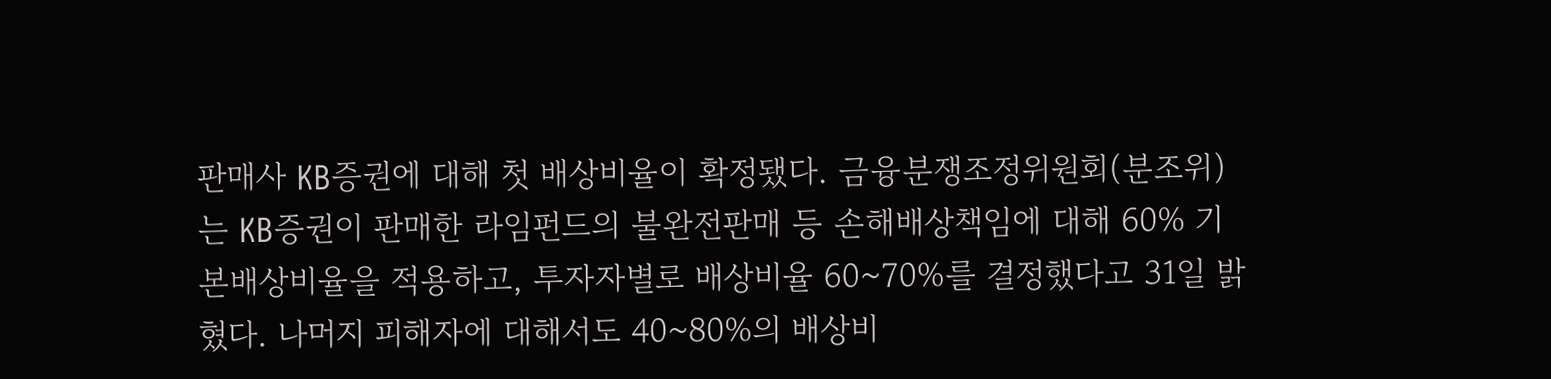판매사 KB증권에 대해 첫 배상비율이 확정됐다. 금융분쟁조정위원회(분조위)는 KB증권이 판매한 라임펀드의 불완전판매 등 손해배상책임에 대해 60% 기본배상비율을 적용하고, 투자자별로 배상비율 60~70%를 결정했다고 31일 밝혔다. 나머지 피해자에 대해서도 40~80%의 배상비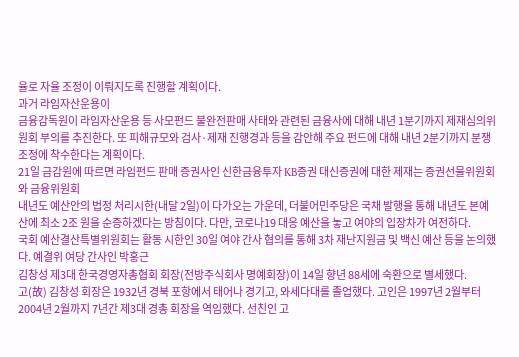율로 자율 조정이 이뤄지도록 진행할 계획이다.
과거 라임자산운용이
금융감독원이 라임자산운용 등 사모펀드 불완전판매 사태와 관련된 금융사에 대해 내년 1분기까지 제재심의위원회 부의를 추진한다. 또 피해규모와 검사·제재 진행경과 등을 감안해 주요 펀드에 대해 내년 2분기까지 분쟁조정에 착수한다는 계획이다.
21일 금감원에 따르면 라임펀드 판매 증권사인 신한금융투자 KB증권 대신증권에 대한 제재는 증권선물위원회와 금융위원회
내년도 예산안의 법정 처리시한(내달 2일)이 다가오는 가운데, 더불어민주당은 국채 발행을 통해 내년도 본예산에 최소 2조 원을 순증하겠다는 방침이다. 다만, 코로나19 대응 예산을 놓고 여야의 입장차가 여전하다.
국회 예산결산특별위원회는 활동 시한인 30일 여야 간사 협의를 통해 3차 재난지원금 및 백신 예산 등을 논의했다. 예결위 여당 간사인 박홍근
김창성 제3대 한국경영자총협회 회장(전방주식회사 명예회장)이 14일 향년 88세에 숙환으로 별세했다.
고(故) 김창성 회장은 1932년 경북 포항에서 태어나 경기고, 와세다대를 졸업했다. 고인은 1997년 2월부터 2004년 2월까지 7년간 제3대 경총 회장을 역임했다. 선친인 고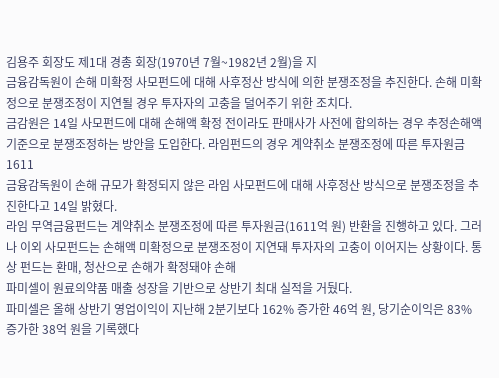김용주 회장도 제1대 경총 회장(1970년 7월~1982년 2월)을 지
금융감독원이 손해 미확정 사모펀드에 대해 사후정산 방식에 의한 분쟁조정을 추진한다. 손해 미확정으로 분쟁조정이 지연될 경우 투자자의 고충을 덜어주기 위한 조치다.
금감원은 14일 사모펀드에 대해 손해액 확정 전이라도 판매사가 사전에 합의하는 경우 추정손해액 기준으로 분쟁조정하는 방안을 도입한다. 라임펀드의 경우 계약취소 분쟁조정에 따른 투자원금 1611
금융감독원이 손해 규모가 확정되지 않은 라임 사모펀드에 대해 사후정산 방식으로 분쟁조정을 추진한다고 14일 밝혔다.
라임 무역금융펀드는 계약취소 분쟁조정에 따른 투자원금(1611억 원) 반환을 진행하고 있다. 그러나 이외 사모펀드는 손해액 미확정으로 분쟁조정이 지연돼 투자자의 고충이 이어지는 상황이다. 통상 펀드는 환매, 청산으로 손해가 확정돼야 손해
파미셀이 원료의약품 매출 성장을 기반으로 상반기 최대 실적을 거뒀다.
파미셀은 올해 상반기 영업이익이 지난해 2분기보다 162% 증가한 46억 원, 당기순이익은 83% 증가한 38억 원을 기록했다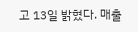고 13일 밝혔다. 매출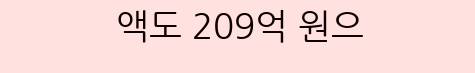액도 209억 원으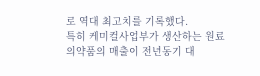로 역대 최고치를 기록했다.
특히 케미컬사업부가 생산하는 원료의약품의 매출이 전년동기 대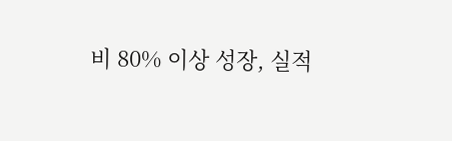비 80% 이상 성장, 실적